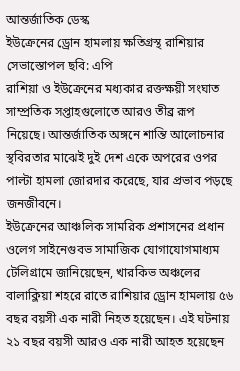আন্তর্জাতিক ডেস্ক
ইউক্রেনের ড্রোন হামলায় ক্ষতিগ্রস্থ রাশিয়ার সেভাস্তোপল ছবি: এপি
রাশিয়া ও ইউক্রেনের মধ্যকার রক্তক্ষয়ী সংঘাত সাম্প্রতিক সপ্তাহগুলোতে আরও তীব্র রূপ নিয়েছে। আন্তর্জাতিক অঙ্গনে শান্তি আলোচনার স্থবিরতার মাঝেই দুই দেশ একে অপরের ওপর পাল্টা হামলা জোরদার করেছে, যার প্রভাব পড়ছে জনজীবনে।
ইউক্রেনের আঞ্চলিক সামরিক প্রশাসনের প্রধান ওলেগ সাইনেগুবভ সামাজিক যোগাযোগমাধ্যম টেলিগ্রামে জানিয়েছেন, খারকিভ অঞ্চলের বালাক্লিয়া শহরে রাতে রাশিয়ার ড্রোন হামলায় ৫৬ বছর বয়সী এক নারী নিহত হয়েছেন। এই ঘটনায় ২১ বছর বয়সী আরও এক নারী আহত হয়েছেন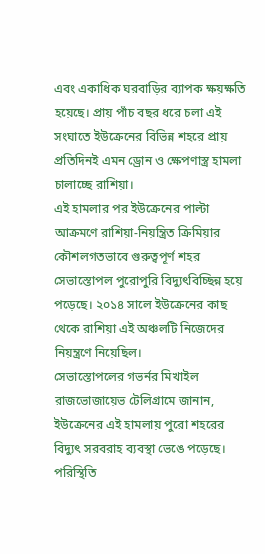এবং একাধিক ঘরবাড়ির ব্যাপক ক্ষয়ক্ষতি হয়েছে। প্রায় পাঁচ বছর ধরে চলা এই সংঘাতে ইউক্রেনের বিভিন্ন শহরে প্রায় প্রতিদিনই এমন ড্রোন ও ক্ষেপণাস্ত্র হামলা চালাচ্ছে রাশিয়া।
এই হামলার পর ইউক্রেনের পাল্টা আক্রমণে রাশিয়া-নিয়ন্ত্রিত ক্রিমিয়ার কৌশলগতভাবে গুরুত্বপূর্ণ শহর সেভাস্তোপল পুরোপুরি বিদ্যুৎবিচ্ছিন্ন হয়ে পড়েছে। ২০১৪ সালে ইউক্রেনের কাছ থেকে রাশিয়া এই অঞ্চলটি নিজেদের নিয়ন্ত্রণে নিয়েছিল।
সেভাস্তোপলের গভর্নর মিখাইল রাজভোজায়েভ টেলিগ্রামে জানান, ইউক্রেনের এই হামলায় পুরো শহরের বিদ্যুৎ সরবরাহ ব্যবস্থা ভেঙে পড়েছে। পরিস্থিতি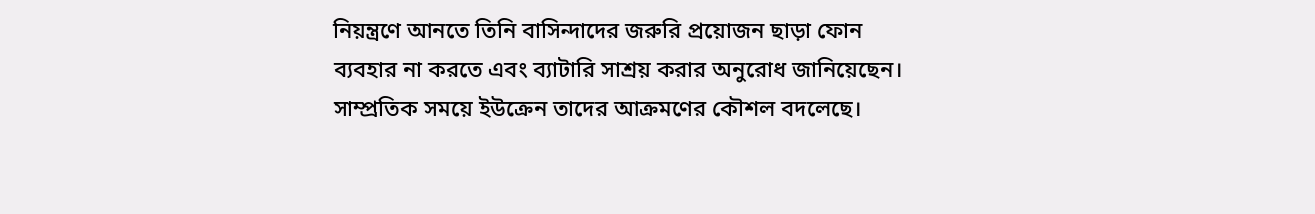নিয়ন্ত্রণে আনতে তিনি বাসিন্দাদের জরুরি প্রয়োজন ছাড়া ফোন ব্যবহার না করতে এবং ব্যাটারি সাশ্রয় করার অনুরোধ জানিয়েছেন।
সাম্প্রতিক সময়ে ইউক্রেন তাদের আক্রমণের কৌশল বদলেছে।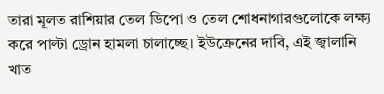তারা মূলত রাশিয়ার তেল ডিপো ও তেল শোধনাগারগুলোকে লক্ষ্য করে পাল্টা ড্রোন হামলা চালাচ্ছে। ইউক্রেনের দাবি, এই জ্বালানি খাত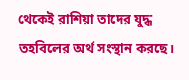থেকেই রাশিয়া তাদের যুদ্ধ তহবিলের অর্থ সংস্থান করছে।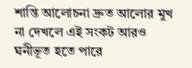শান্তি আলোচনা দ্রুত আলোর মুখ না দেখলে এই সংকট আরও ঘনীভূত হতে পারে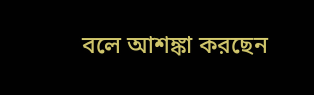বলে আশঙ্কা করছেন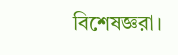বিশেষজ্ঞরা।